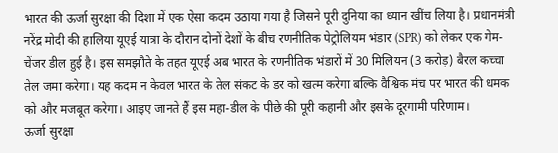भारत की ऊर्जा सुरक्षा की दिशा में एक ऐसा कदम उठाया गया है जिसने पूरी दुनिया का ध्यान खींच लिया है। प्रधानमंत्री नरेंद्र मोदी की हालिया यूएई यात्रा के दौरान दोनों देशों के बीच रणनीतिक पेट्रोलियम भंडार (SPR) को लेकर एक गेम-चेंजर डील हुई है। इस समझौते के तहत यूएई अब भारत के रणनीतिक भंडारों में 30 मिलियन (3 करोड़) बैरल कच्चा तेल जमा करेगा। यह कदम न केवल भारत के तेल संकट के डर को खत्म करेगा बल्कि वैश्विक मंच पर भारत की धमक को और मजबूत करेगा। आइए जानते हैं इस महा-डील के पीछे की पूरी कहानी और इसके दूरगामी परिणाम।
ऊर्जा सुरक्षा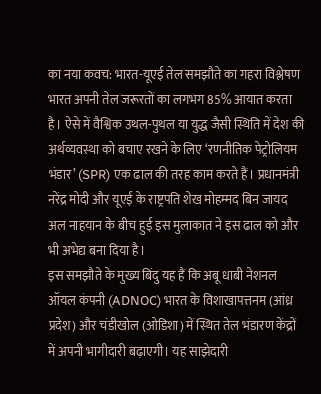का नया कवच: भारत-यूएई तेल समझौते का गहरा विश्लेषण
भारत अपनी तेल जरूरतों का लगभग 85% आयात करता है। ऐसे में वैश्विक उथल-पुथल या युद्ध जैसी स्थिति में देश की अर्थव्यवस्था को बचाए रखने के लिए ‘रणनीतिक पेट्रोलियम भंडार’ (SPR) एक ढाल की तरह काम करते हैं। प्रधानमंत्री नरेंद्र मोदी और यूएई के राष्ट्रपति शेख मोहम्मद बिन जायद अल नाहयान के बीच हुई इस मुलाकात ने इस ढाल को और भी अभेद्य बना दिया है।
इस समझौते के मुख्य बिंदु यह हैं कि अबू धाबी नेशनल ऑयल कंपनी (ADNOC) भारत के विशाखापत्तनम (आंध्र प्रदेश) और चंडीखोल (ओडिशा) में स्थित तेल भंडारण केंद्रों में अपनी भागीदारी बढ़ाएगी। यह साझेदारी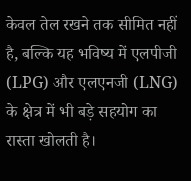केवल तेल रखने तक सीमित नहीं है, बल्कि यह भविष्य में एलपीजी (LPG) और एलएनजी (LNG) के क्षेत्र में भी बड़े सहयोग का रास्ता खोलती है।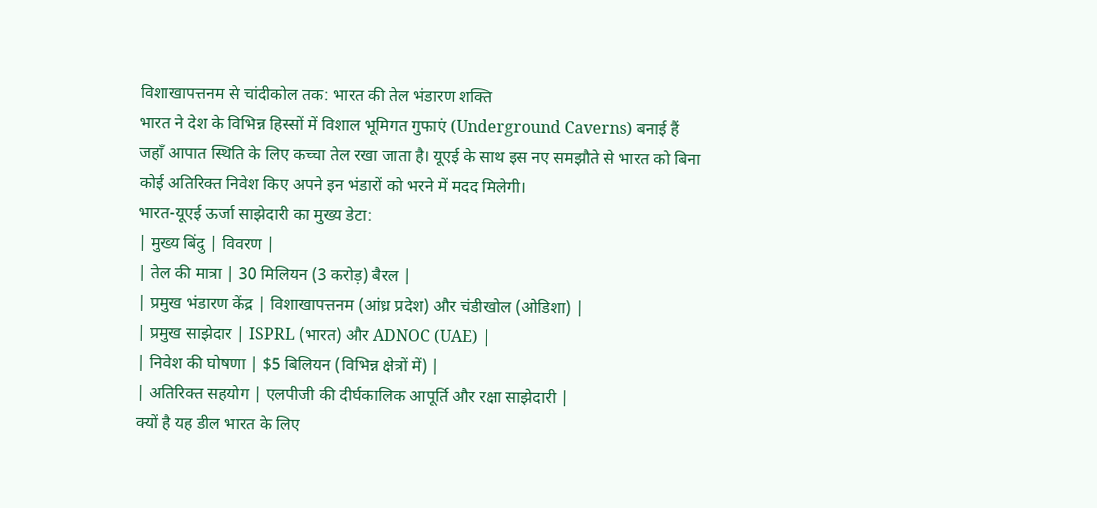विशाखापत्तनम से चांदीकोल तक: भारत की तेल भंडारण शक्ति
भारत ने देश के विभिन्न हिस्सों में विशाल भूमिगत गुफाएं (Underground Caverns) बनाई हैं जहाँ आपात स्थिति के लिए कच्चा तेल रखा जाता है। यूएई के साथ इस नए समझौते से भारत को बिना कोई अतिरिक्त निवेश किए अपने इन भंडारों को भरने में मदद मिलेगी।
भारत-यूएई ऊर्जा साझेदारी का मुख्य डेटा:
| मुख्य बिंदु | विवरण |
| तेल की मात्रा | 30 मिलियन (3 करोड़) बैरल |
| प्रमुख भंडारण केंद्र | विशाखापत्तनम (आंध्र प्रदेश) और चंडीखोल (ओडिशा) |
| प्रमुख साझेदार | ISPRL (भारत) और ADNOC (UAE) |
| निवेश की घोषणा | $5 बिलियन (विभिन्न क्षेत्रों में) |
| अतिरिक्त सहयोग | एलपीजी की दीर्घकालिक आपूर्ति और रक्षा साझेदारी |
क्यों है यह डील भारत के लिए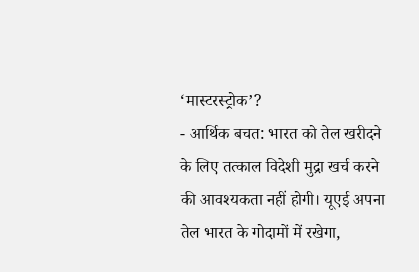‘मास्टरस्ट्रोक’?
- आर्थिक बचत: भारत को तेल खरीदने के लिए तत्काल विदेशी मुद्रा खर्च करने की आवश्यकता नहीं होगी। यूएई अपना तेल भारत के गोदामों में रखेगा,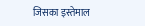जिसका इस्तेमाल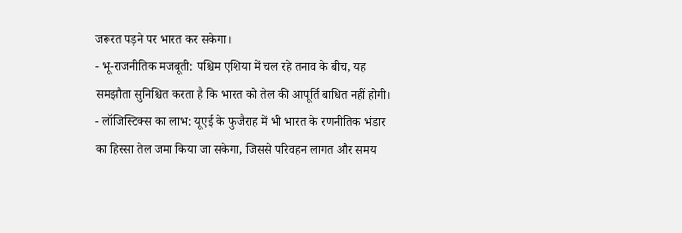जरूरत पड़ने पर भारत कर सकेगा।
- भू-राजनीतिक मजबूती: पश्चिम एशिया में चल रहे तनाव के बीच, यह समझौता सुनिश्चित करता है कि भारत को तेल की आपूर्ति बाधित नहीं होगी।
- लॉजिस्टिक्स का लाभ: यूएई के फुजैराह में भी भारत के रणनीतिक भंडार का हिस्सा तेल जमा किया जा सकेगा, जिससे परिवहन लागत और समय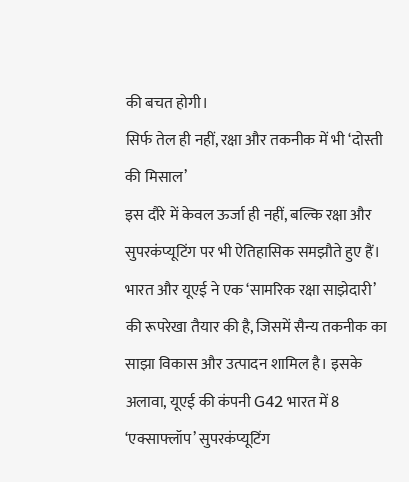की बचत होगी।
सिर्फ तेल ही नहीं, रक्षा और तकनीक में भी ‘दोस्ती की मिसाल’
इस दौरे में केवल ऊर्जा ही नहीं, बल्कि रक्षा और सुपरकंप्यूटिंग पर भी ऐतिहासिक समझौते हुए हैं। भारत और यूएई ने एक ‘सामरिक रक्षा साझेदारी’ की रूपरेखा तैयार की है, जिसमें सैन्य तकनीक का साझा विकास और उत्पादन शामिल है। इसके अलावा, यूएई की कंपनी G42 भारत में 8 ‘एक्साफ्लॉप’ सुपरकंप्यूटिंग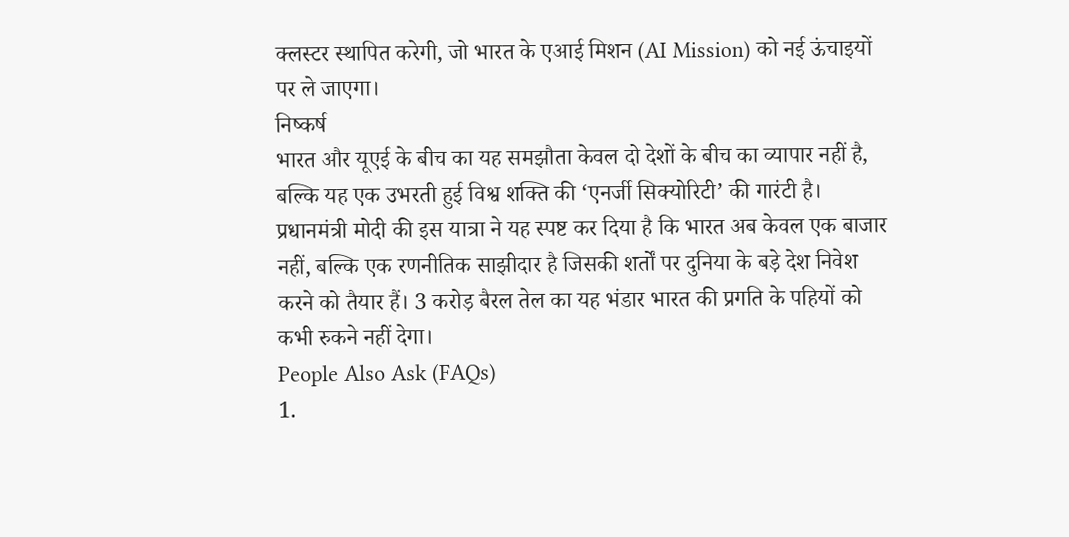क्लस्टर स्थापित करेगी, जो भारत के एआई मिशन (AI Mission) को नई ऊंचाइयों पर ले जाएगा।
निष्कर्ष
भारत और यूएई के बीच का यह समझौता केवल दो देशों के बीच का व्यापार नहीं है, बल्कि यह एक उभरती हुई विश्व शक्ति की ‘एनर्जी सिक्योरिटी’ की गारंटी है। प्रधानमंत्री मोदी की इस यात्रा ने यह स्पष्ट कर दिया है कि भारत अब केवल एक बाजार नहीं, बल्कि एक रणनीतिक साझीदार है जिसकी शर्तों पर दुनिया के बड़े देश निवेश करने को तैयार हैं। 3 करोड़ बैरल तेल का यह भंडार भारत की प्रगति के पहियों को कभी रुकने नहीं देगा।
People Also Ask (FAQs)
1.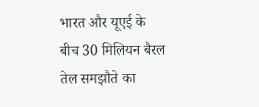भारत और यूएई के बीच 30 मिलियन बैरल तेल समझौते का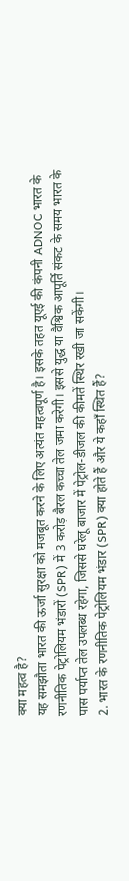क्या महत्व है?
यह समझौता भारत की ऊर्जा सुरक्षा को मजबूत करने के लिए अत्यंत महत्वपूर्ण है। इसके तहत यूएई की कंपनी ADNOC भारत के रणनीतिक पेट्रोलियम भंडारों (SPR) में 3 करोड़ बैरल कच्चा तेल जमा करेगी। इससे युद्ध या वैश्विक आपूर्ति संकट के समय भारत के पास पर्याप्त तेल उपलब्ध रहेगा, जिससे घरेलू बाजार में पेट्रोल-डीजल की कीमतें स्थिर रखी जा सकेंगी।
2. भारत के रणनीतिक पेट्रोलियम भंडार (SPR) क्या होते हैं और ये कहाँ स्थित हैं?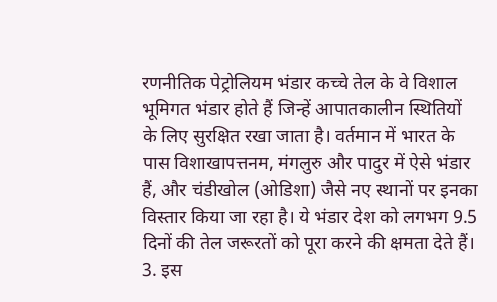रणनीतिक पेट्रोलियम भंडार कच्चे तेल के वे विशाल भूमिगत भंडार होते हैं जिन्हें आपातकालीन स्थितियों के लिए सुरक्षित रखा जाता है। वर्तमान में भारत के पास विशाखापत्तनम, मंगलुरु और पादुर में ऐसे भंडार हैं, और चंडीखोल (ओडिशा) जैसे नए स्थानों पर इनका विस्तार किया जा रहा है। ये भंडार देश को लगभग 9.5 दिनों की तेल जरूरतों को पूरा करने की क्षमता देते हैं।
3. इस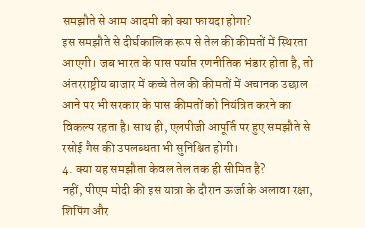समझौते से आम आदमी को क्या फायदा होगा?
इस समझौते से दीर्घकालिक रूप से तेल की कीमतों में स्थिरता आएगी। जब भारत के पास पर्याप्त रणनीतिक भंडार होता है, तो अंतरराष्ट्रीय बाजार में कच्चे तेल की कीमतों में अचानक उछाल आने पर भी सरकार के पास कीमतों को नियंत्रित करने का विकल्प रहता है। साथ ही, एलपीजी आपूर्ति पर हुए समझौते से रसोई गैस की उपलब्धता भी सुनिश्चित होगी।
4. क्या यह समझौता केवल तेल तक ही सीमित है?
नहीं, पीएम मोदी की इस यात्रा के दौरान ऊर्जा के अलावा रक्षा, शिपिंग और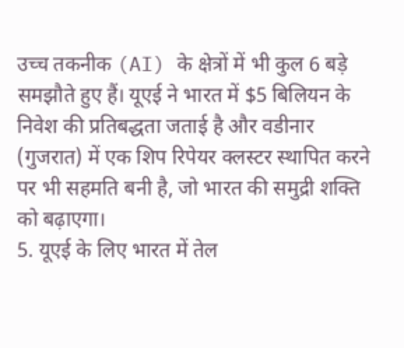उच्च तकनीक (AI) के क्षेत्रों में भी कुल 6 बड़े समझौते हुए हैं। यूएई ने भारत में $5 बिलियन के निवेश की प्रतिबद्धता जताई है और वडीनार (गुजरात) में एक शिप रिपेयर क्लस्टर स्थापित करने पर भी सहमति बनी है, जो भारत की समुद्री शक्ति को बढ़ाएगा।
5. यूएई के लिए भारत में तेल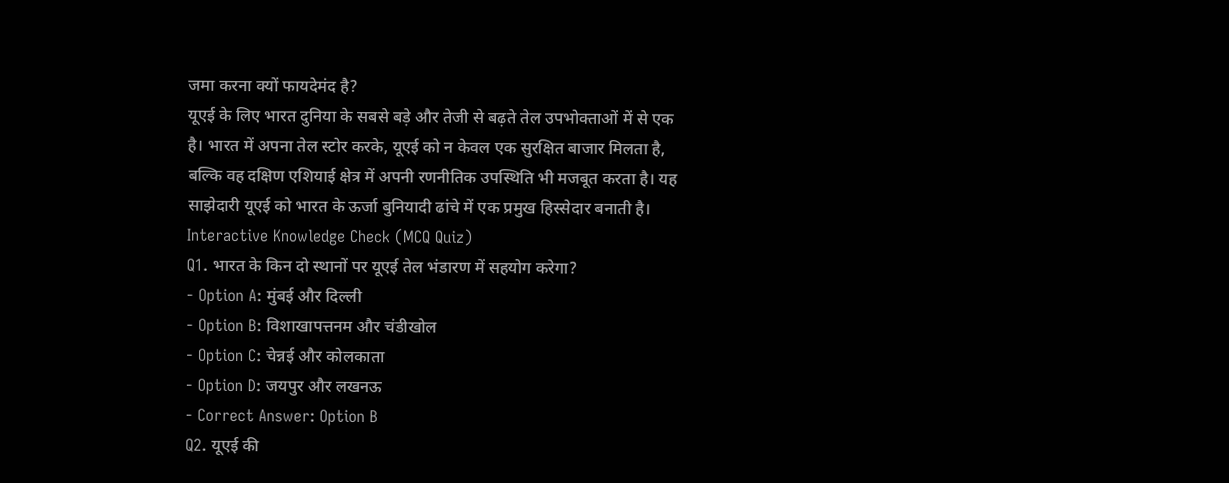जमा करना क्यों फायदेमंद है?
यूएई के लिए भारत दुनिया के सबसे बड़े और तेजी से बढ़ते तेल उपभोक्ताओं में से एक है। भारत में अपना तेल स्टोर करके, यूएई को न केवल एक सुरक्षित बाजार मिलता है, बल्कि वह दक्षिण एशियाई क्षेत्र में अपनी रणनीतिक उपस्थिति भी मजबूत करता है। यह साझेदारी यूएई को भारत के ऊर्जा बुनियादी ढांचे में एक प्रमुख हिस्सेदार बनाती है।
Interactive Knowledge Check (MCQ Quiz)
Q1. भारत के किन दो स्थानों पर यूएई तेल भंडारण में सहयोग करेगा?
- Option A: मुंबई और दिल्ली
- Option B: विशाखापत्तनम और चंडीखोल
- Option C: चेन्नई और कोलकाता
- Option D: जयपुर और लखनऊ
- Correct Answer: Option B
Q2. यूएई की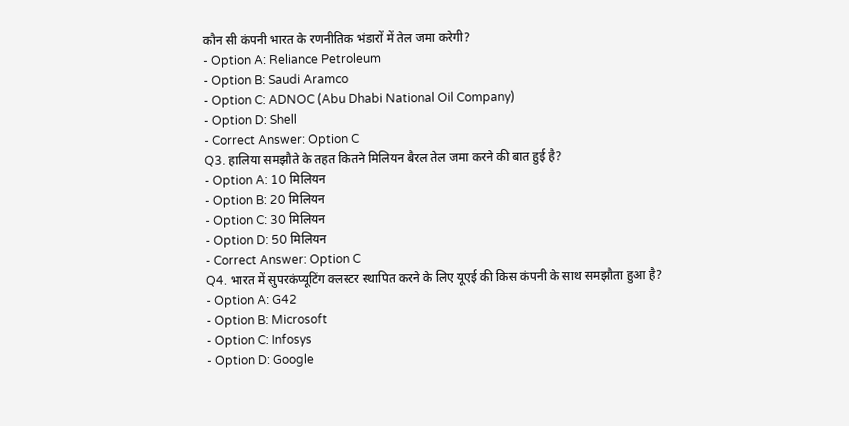कौन सी कंपनी भारत के रणनीतिक भंडारों में तेल जमा करेगी?
- Option A: Reliance Petroleum
- Option B: Saudi Aramco
- Option C: ADNOC (Abu Dhabi National Oil Company)
- Option D: Shell
- Correct Answer: Option C
Q3. हालिया समझौते के तहत कितने मिलियन बैरल तेल जमा करने की बात हुई है?
- Option A: 10 मिलियन
- Option B: 20 मिलियन
- Option C: 30 मिलियन
- Option D: 50 मिलियन
- Correct Answer: Option C
Q4. भारत में सुपरकंप्यूटिंग क्लस्टर स्थापित करने के लिए यूएई की किस कंपनी के साथ समझौता हुआ है?
- Option A: G42
- Option B: Microsoft
- Option C: Infosys
- Option D: Google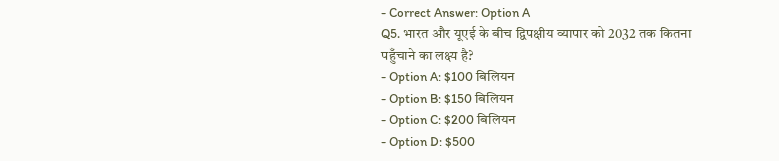- Correct Answer: Option A
Q5. भारत और यूएई के बीच द्विपक्षीय व्यापार को 2032 तक कितना पहुँचाने का लक्ष्य है?
- Option A: $100 बिलियन
- Option B: $150 बिलियन
- Option C: $200 बिलियन
- Option D: $500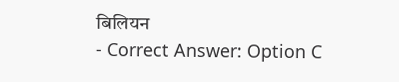बिलियन
- Correct Answer: Option C